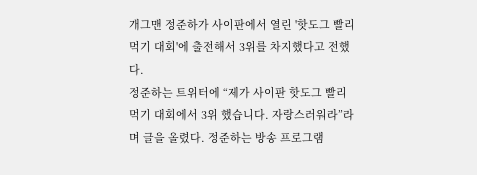개그맨 정준하가 사이판에서 열린 '핫도그 빨리 먹기 대회'에 출전해서 3위를 차지했다고 전했다.
정준하는 트위터에 “제가 사이판 핫도그 빨리 먹기 대회에서 3위 했습니다. 자랑스러워라”라며 글을 올렸다. 정준하는 방송 프로그램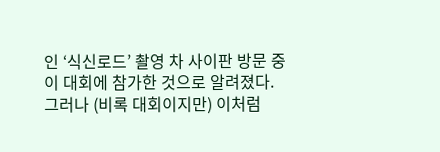인 ‘식신로드’ 촬영 차 사이판 방문 중 이 대회에 참가한 것으로 알려졌다.
그러나 (비록 대회이지만) 이처럼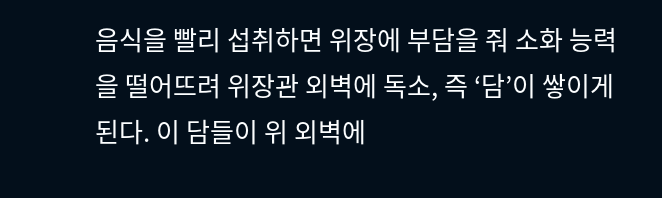음식을 빨리 섭취하면 위장에 부담을 줘 소화 능력을 떨어뜨려 위장관 외벽에 독소, 즉 ‘담’이 쌓이게 된다. 이 담들이 위 외벽에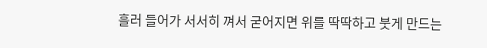흘러 들어가 서서히 껴서 굳어지면 위를 딱딱하고 붓게 만드는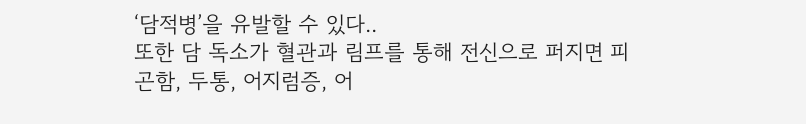‘담적병’을 유발할 수 있다..
또한 담 독소가 혈관과 림프를 통해 전신으로 퍼지면 피곤함, 두통, 어지럼증, 어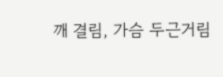깨 결림, 가슴 두근거림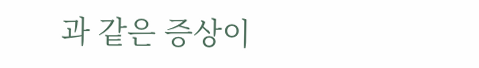과 같은 증상이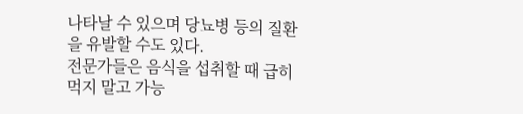나타날 수 있으며 당뇨병 등의 질환을 유발할 수도 있다.
전문가들은 음식을 섭취할 때 급히 먹지 말고 가능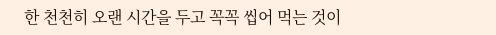한 천천히 오랜 시간을 두고 꼭꼭 씹어 먹는 것이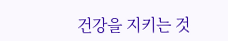건강을 지키는 것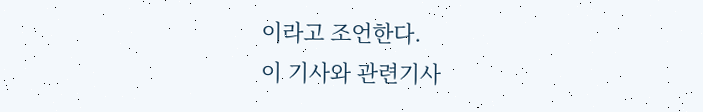이라고 조언한다.
이 기사와 관련기사